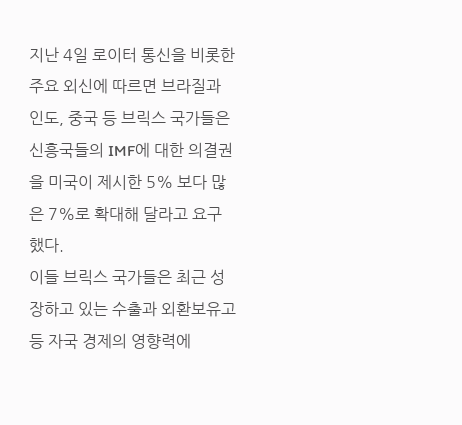지난 4일 로이터 통신을 비롯한 주요 외신에 따르면 브라질과 인도, 중국 등 브릭스 국가들은 신흥국들의 IMF에 대한 의결권을 미국이 제시한 5% 보다 많은 7%로 확대해 달라고 요구했다.
이들 브릭스 국가들은 최근 성장하고 있는 수출과 외환보유고 등 자국 경제의 영향력에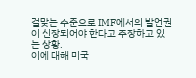걸맞는 수준으로 IMF에서의 발언권이 신장되어야 한다고 주장하고 있는 상황.
이에 대해 미국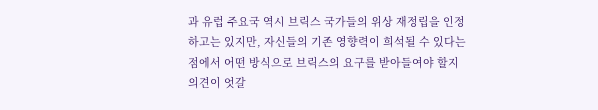과 유럽 주요국 역시 브릭스 국가들의 위상 재정립을 인정하고는 있지만, 자신들의 기존 영향력이 희석될 수 있다는 점에서 어떤 방식으로 브릭스의 요구를 받아들여야 할지 의견이 엇갈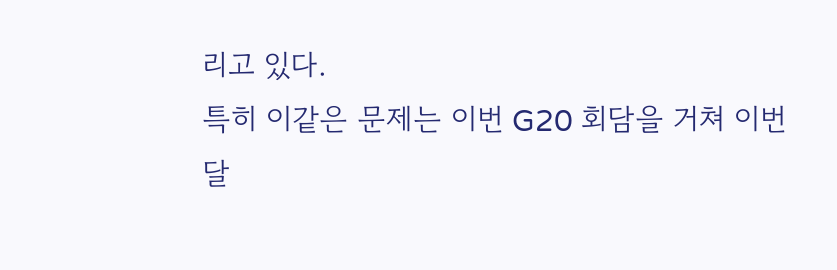리고 있다.
특히 이같은 문제는 이번 G20 회담을 거쳐 이번달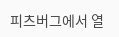피츠버그에서 열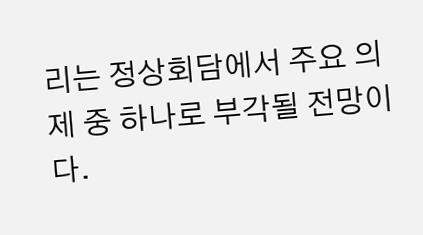리는 정상회담에서 주요 의제 중 하나로 부각될 전망이다.